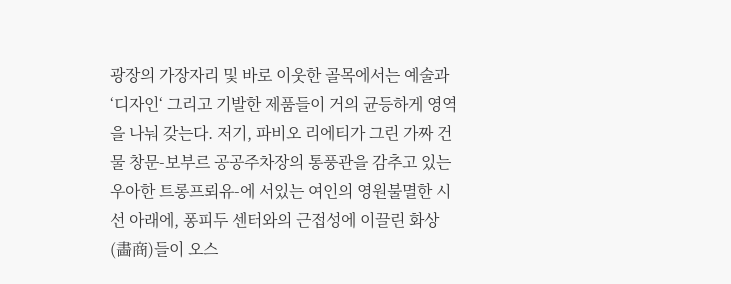광장의 가장자리 및 바로 이웃한 골목에서는 예술과 ‘디자인‘ 그리고 기발한 제품들이 거의 균등하게 영역을 나눠 갖는다. 저기, 파비오 리에티가 그린 가짜 건물 창문-보부르 공공주차장의 통풍관을 감추고 있는 우아한 트롱프뢰유-에 서있는 여인의 영원불멸한 시선 아래에, 퐁피두 센터와의 근접성에 이끌린 화상(畵商)들이 오스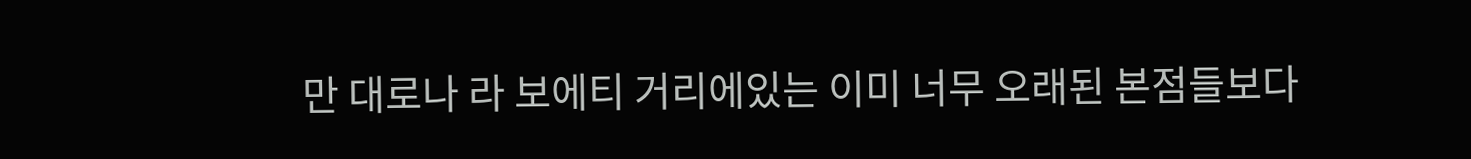만 대로나 라 보에티 거리에있는 이미 너무 오래된 본점들보다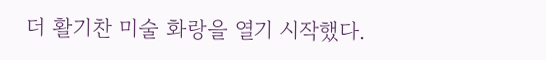더 활기찬 미술 화랑을 열기 시작했다.